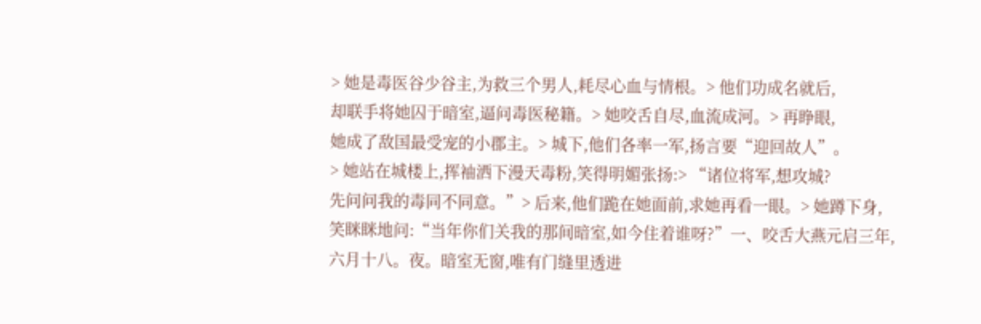> 她是毒医谷少谷主,为救三个男人,耗尽心血与情根。> 他们功成名就后,
却联手将她囚于暗室,逼问毒医秘籍。> 她咬舌自尽,血流成河。> 再睁眼,
她成了敌国最受宠的小郡主。> 城下,他们各率一军,扬言要“迎回故人”。
> 她站在城楼上,挥袖洒下漫天毒粉,笑得明媚张扬:> “诸位将军,想攻城?
先问问我的毒同不同意。”> 后来,他们跪在她面前,求她再看一眼。> 她蹲下身,
笑眯眯地问:“当年你们关我的那间暗室,如今住着谁呀?”一、咬舌大燕元启三年,
六月十八。夜。暗室无窗,唯有门缝里透进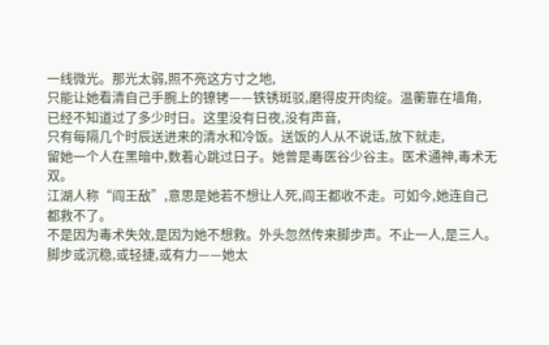一线微光。那光太弱,照不亮这方寸之地,
只能让她看清自己手腕上的镣铐——铁锈斑驳,磨得皮开肉绽。温蘅靠在墙角,
已经不知道过了多少时日。这里没有日夜,没有声音,
只有每隔几个时辰送进来的清水和冷饭。送饭的人从不说话,放下就走,
留她一个人在黑暗中,数着心跳过日子。她曾是毒医谷少谷主。医术通神,毒术无双。
江湖人称“阎王敌”,意思是她若不想让人死,阎王都收不走。可如今,她连自己都救不了。
不是因为毒术失效,是因为她不想救。外头忽然传来脚步声。不止一人,是三人。
脚步或沉稳,或轻捷,或有力——她太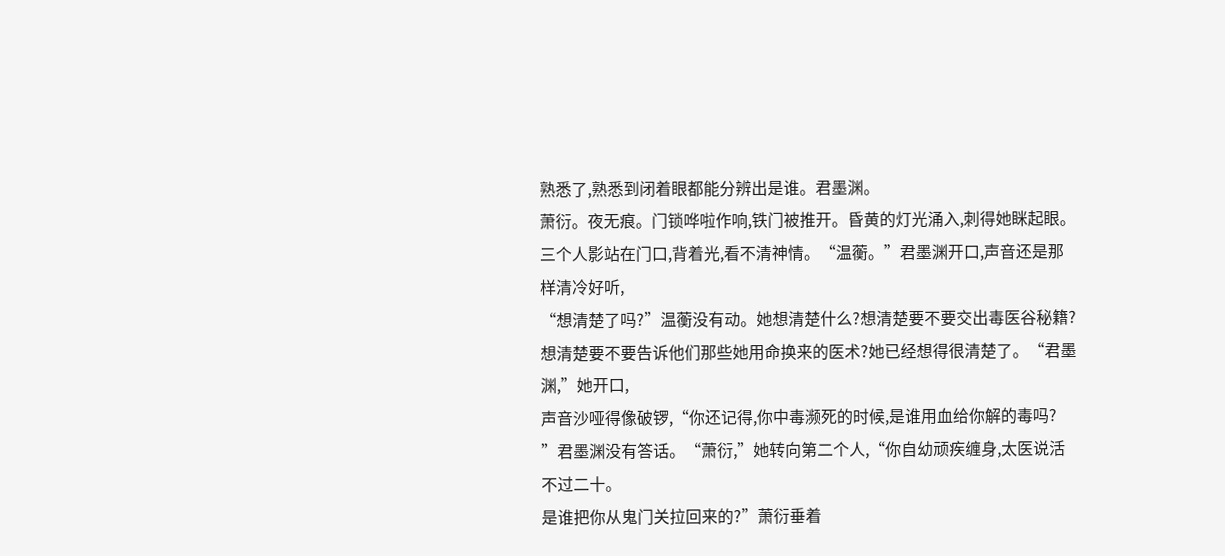熟悉了,熟悉到闭着眼都能分辨出是谁。君墨渊。
萧衍。夜无痕。门锁哗啦作响,铁门被推开。昏黄的灯光涌入,刺得她眯起眼。
三个人影站在门口,背着光,看不清神情。“温蘅。”君墨渊开口,声音还是那样清冷好听,
“想清楚了吗?”温蘅没有动。她想清楚什么?想清楚要不要交出毒医谷秘籍?
想清楚要不要告诉他们那些她用命换来的医术?她已经想得很清楚了。“君墨渊,”她开口,
声音沙哑得像破锣,“你还记得,你中毒濒死的时候,是谁用血给你解的毒吗?
”君墨渊没有答话。“萧衍,”她转向第二个人,“你自幼顽疾缠身,太医说活不过二十。
是谁把你从鬼门关拉回来的?”萧衍垂着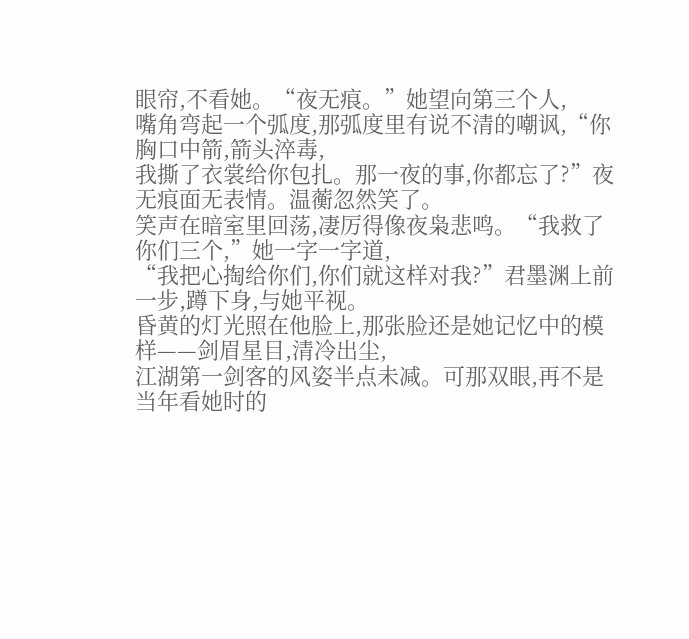眼帘,不看她。“夜无痕。”她望向第三个人,
嘴角弯起一个弧度,那弧度里有说不清的嘲讽,“你胸口中箭,箭头淬毒,
我撕了衣裳给你包扎。那一夜的事,你都忘了?”夜无痕面无表情。温蘅忽然笑了。
笑声在暗室里回荡,凄厉得像夜枭悲鸣。“我救了你们三个,”她一字一字道,
“我把心掏给你们,你们就这样对我?”君墨渊上前一步,蹲下身,与她平视。
昏黄的灯光照在他脸上,那张脸还是她记忆中的模样——剑眉星目,清冷出尘,
江湖第一剑客的风姿半点未减。可那双眼,再不是当年看她时的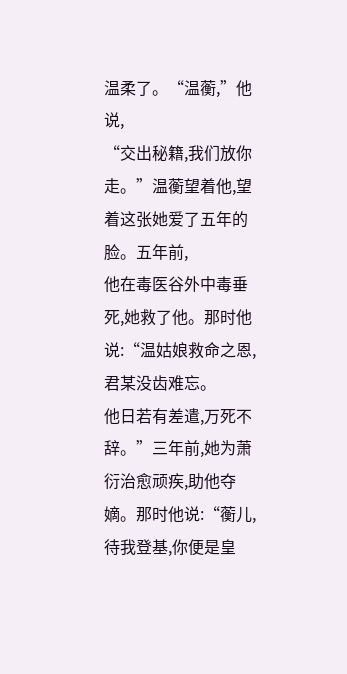温柔了。“温蘅,”他说,
“交出秘籍,我们放你走。”温蘅望着他,望着这张她爱了五年的脸。五年前,
他在毒医谷外中毒垂死,她救了他。那时他说:“温姑娘救命之恩,君某没齿难忘。
他日若有差遣,万死不辞。”三年前,她为萧衍治愈顽疾,助他夺嫡。那时他说:“蘅儿,
待我登基,你便是皇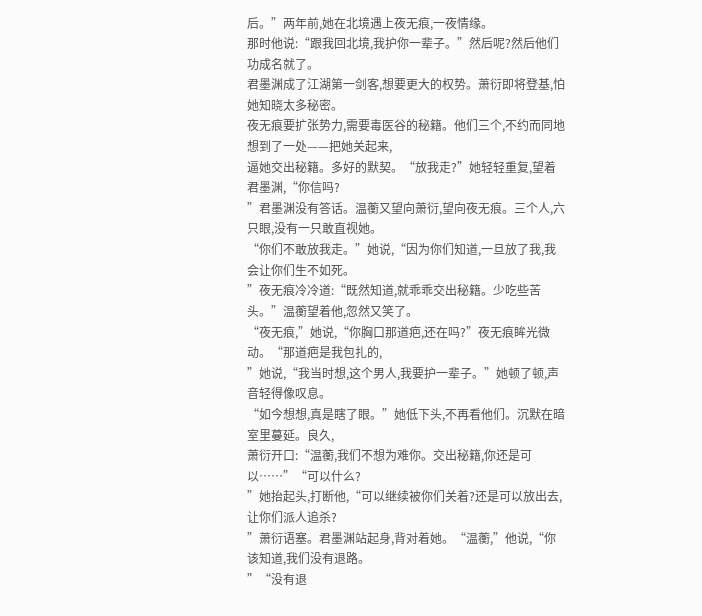后。”两年前,她在北境遇上夜无痕,一夜情缘。
那时他说:“跟我回北境,我护你一辈子。”然后呢?然后他们功成名就了。
君墨渊成了江湖第一剑客,想要更大的权势。萧衍即将登基,怕她知晓太多秘密。
夜无痕要扩张势力,需要毒医谷的秘籍。他们三个,不约而同地想到了一处——把她关起来,
逼她交出秘籍。多好的默契。“放我走?”她轻轻重复,望着君墨渊,“你信吗?
”君墨渊没有答话。温蘅又望向萧衍,望向夜无痕。三个人,六只眼,没有一只敢直视她。
“你们不敢放我走。”她说,“因为你们知道,一旦放了我,我会让你们生不如死。
”夜无痕冷冷道:“既然知道,就乖乖交出秘籍。少吃些苦头。”温蘅望着他,忽然又笑了。
“夜无痕,”她说,“你胸口那道疤,还在吗?”夜无痕眸光微动。“那道疤是我包扎的,
”她说,“我当时想,这个男人,我要护一辈子。”她顿了顿,声音轻得像叹息。
“如今想想,真是瞎了眼。”她低下头,不再看他们。沉默在暗室里蔓延。良久,
萧衍开口:“温蘅,我们不想为难你。交出秘籍,你还是可以……”“可以什么?
”她抬起头,打断他,“可以继续被你们关着?还是可以放出去,让你们派人追杀?
”萧衍语塞。君墨渊站起身,背对着她。“温蘅,”他说,“你该知道,我们没有退路。
”“没有退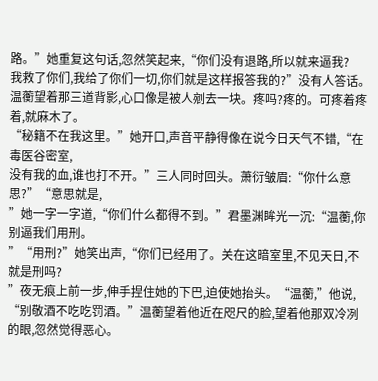路。”她重复这句话,忽然笑起来,“你们没有退路,所以就来逼我?
我救了你们,我给了你们一切,你们就是这样报答我的?”没有人答话。
温蘅望着那三道背影,心口像是被人剜去一块。疼吗?疼的。可疼着疼着,就麻木了。
“秘籍不在我这里。”她开口,声音平静得像在说今日天气不错,“在毒医谷密室,
没有我的血,谁也打不开。”三人同时回头。萧衍皱眉:“你什么意思?”“意思就是,
”她一字一字道,“你们什么都得不到。”君墨渊眸光一沉:“温蘅,你别逼我们用刑。
”“用刑?”她笑出声,“你们已经用了。关在这暗室里,不见天日,不就是刑吗?
”夜无痕上前一步,伸手捏住她的下巴,迫使她抬头。“温蘅,”他说,
“别敬酒不吃吃罚酒。”温蘅望着他近在咫尺的脸,望着他那双冷冽的眼,忽然觉得恶心。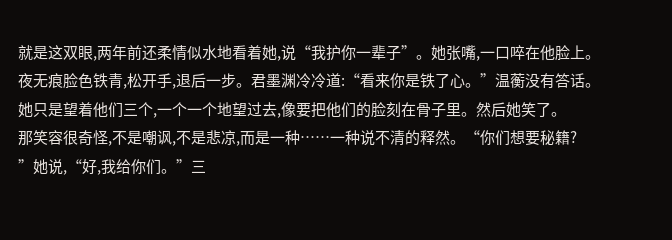就是这双眼,两年前还柔情似水地看着她,说“我护你一辈子”。她张嘴,一口啐在他脸上。
夜无痕脸色铁青,松开手,退后一步。君墨渊冷冷道:“看来你是铁了心。”温蘅没有答话。
她只是望着他们三个,一个一个地望过去,像要把他们的脸刻在骨子里。然后她笑了。
那笑容很奇怪,不是嘲讽,不是悲凉,而是一种……一种说不清的释然。“你们想要秘籍?
”她说,“好,我给你们。”三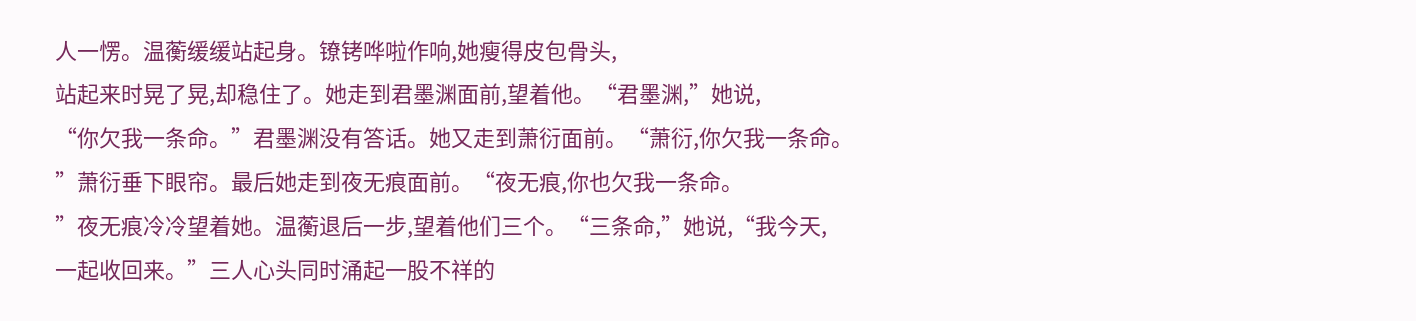人一愣。温蘅缓缓站起身。镣铐哗啦作响,她瘦得皮包骨头,
站起来时晃了晃,却稳住了。她走到君墨渊面前,望着他。“君墨渊,”她说,
“你欠我一条命。”君墨渊没有答话。她又走到萧衍面前。“萧衍,你欠我一条命。
”萧衍垂下眼帘。最后她走到夜无痕面前。“夜无痕,你也欠我一条命。
”夜无痕冷冷望着她。温蘅退后一步,望着他们三个。“三条命,”她说,“我今天,
一起收回来。”三人心头同时涌起一股不祥的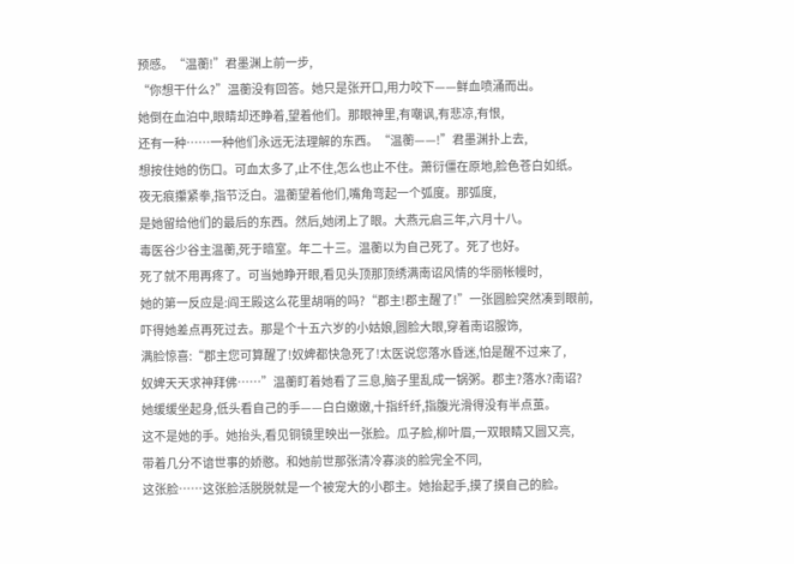预感。“温蘅!”君墨渊上前一步,
“你想干什么?”温蘅没有回答。她只是张开口,用力咬下——鲜血喷涌而出。
她倒在血泊中,眼睛却还睁着,望着他们。那眼神里,有嘲讽,有悲凉,有恨,
还有一种……一种他们永远无法理解的东西。“温蘅——!”君墨渊扑上去,
想按住她的伤口。可血太多了,止不住,怎么也止不住。萧衍僵在原地,脸色苍白如纸。
夜无痕攥紧拳,指节泛白。温蘅望着他们,嘴角弯起一个弧度。那弧度,
是她留给他们的最后的东西。然后,她闭上了眼。大燕元启三年,六月十八。
毒医谷少谷主温蘅,死于暗室。年二十三。温蘅以为自己死了。死了也好。
死了就不用再疼了。可当她睁开眼,看见头顶那顶绣满南诏风情的华丽帐幔时,
她的第一反应是:阎王殿这么花里胡哨的吗?“郡主!郡主醒了!”一张圆脸突然凑到眼前,
吓得她差点再死过去。那是个十五六岁的小姑娘,圆脸大眼,穿着南诏服饰,
满脸惊喜:“郡主您可算醒了!奴婢都快急死了!太医说您落水昏迷,怕是醒不过来了,
奴婢天天求神拜佛……”温蘅盯着她看了三息,脑子里乱成一锅粥。郡主?落水?南诏?
她缓缓坐起身,低头看自己的手——白白嫩嫩,十指纤纤,指腹光滑得没有半点茧。
这不是她的手。她抬头,看见铜镜里映出一张脸。瓜子脸,柳叶眉,一双眼睛又圆又亮,
带着几分不谙世事的娇憨。和她前世那张清冷寡淡的脸完全不同,
这张脸……这张脸活脱脱就是一个被宠大的小郡主。她抬起手,摸了摸自己的脸。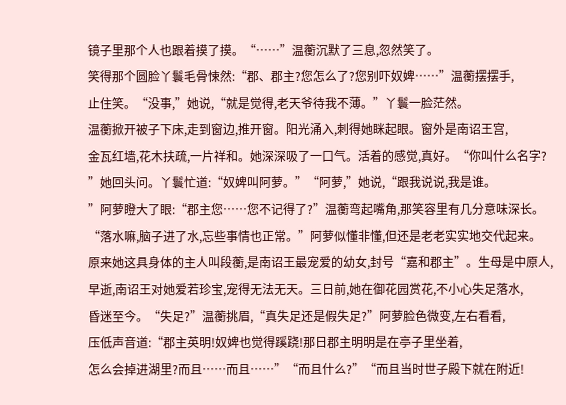镜子里那个人也跟着摸了摸。“……”温蘅沉默了三息,忽然笑了。
笑得那个圆脸丫鬟毛骨悚然:“郡、郡主?您怎么了?您别吓奴婢……”温蘅摆摆手,
止住笑。“没事,”她说,“就是觉得,老天爷待我不薄。”丫鬟一脸茫然。
温蘅掀开被子下床,走到窗边,推开窗。阳光涌入,刺得她眯起眼。窗外是南诏王宫,
金瓦红墙,花木扶疏,一片祥和。她深深吸了一口气。活着的感觉,真好。“你叫什么名字?
”她回头问。丫鬟忙道:“奴婢叫阿萝。”“阿萝,”她说,“跟我说说,我是谁。
”阿萝瞪大了眼:“郡主您……您不记得了?”温蘅弯起嘴角,那笑容里有几分意味深长。
“落水嘛,脑子进了水,忘些事情也正常。”阿萝似懂非懂,但还是老老实实地交代起来。
原来她这具身体的主人叫段蘅,是南诏王最宠爱的幼女,封号“嘉和郡主”。生母是中原人,
早逝,南诏王对她爱若珍宝,宠得无法无天。三日前,她在御花园赏花,不小心失足落水,
昏迷至今。“失足?”温蘅挑眉,“真失足还是假失足?”阿萝脸色微变,左右看看,
压低声音道:“郡主英明!奴婢也觉得蹊跷!那日郡主明明是在亭子里坐着,
怎么会掉进湖里?而且……而且……”“而且什么?”“而且当时世子殿下就在附近!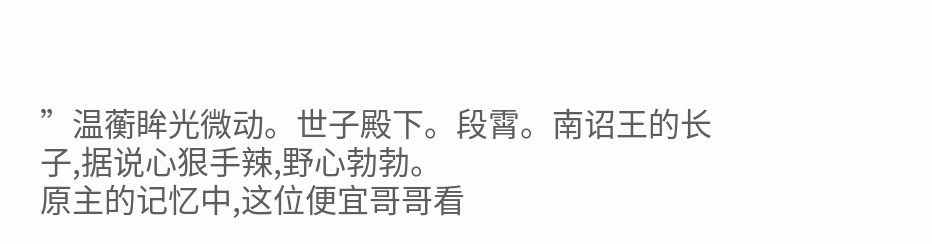”温蘅眸光微动。世子殿下。段霄。南诏王的长子,据说心狠手辣,野心勃勃。
原主的记忆中,这位便宜哥哥看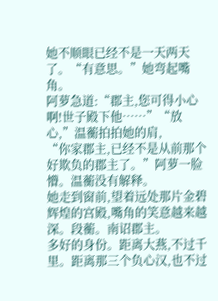她不顺眼已经不是一天两天了。“有意思。”她弯起嘴角。
阿萝急道:“郡主,您可得小心啊!世子殿下他……”“放心,”温蘅拍拍她的肩,
“你家郡主,已经不是从前那个好欺负的郡主了。”阿萝一脸懵。温蘅没有解释。
她走到窗前,望着远处那片金碧辉煌的宫殿,嘴角的笑意越来越深。段蘅。南诏郡主。
多好的身份。距离大燕,不过千里。距离那三个负心汉,也不过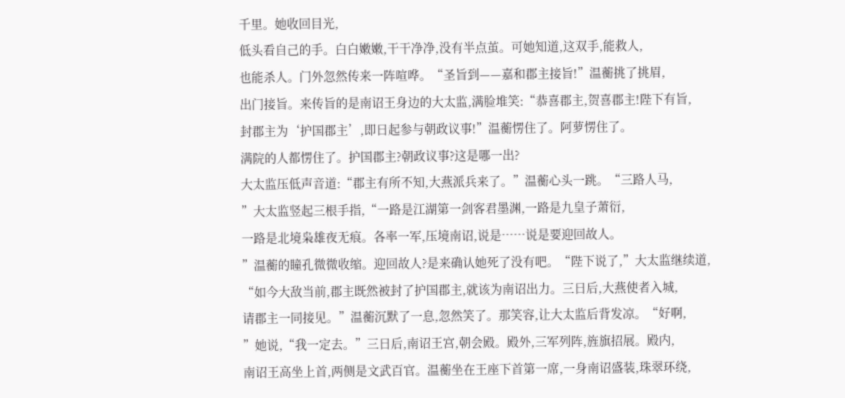千里。她收回目光,
低头看自己的手。白白嫩嫩,干干净净,没有半点茧。可她知道,这双手,能救人,
也能杀人。门外忽然传来一阵喧哗。“圣旨到——嘉和郡主接旨!”温蘅挑了挑眉,
出门接旨。来传旨的是南诏王身边的大太监,满脸堆笑:“恭喜郡主,贺喜郡主!陛下有旨,
封郡主为‘护国郡主’,即日起参与朝政议事!”温蘅愣住了。阿萝愣住了。
满院的人都愣住了。护国郡主?朝政议事?这是哪一出?
大太监压低声音道:“郡主有所不知,大燕派兵来了。”温蘅心头一跳。“三路人马,
”大太监竖起三根手指,“一路是江湖第一剑客君墨渊,一路是九皇子萧衍,
一路是北境枭雄夜无痕。各率一军,压境南诏,说是……说是要迎回故人。
”温蘅的瞳孔微微收缩。迎回故人?是来确认她死了没有吧。“陛下说了,”大太监继续道,
“如今大敌当前,郡主既然被封了护国郡主,就该为南诏出力。三日后,大燕使者入城,
请郡主一同接见。”温蘅沉默了一息,忽然笑了。那笑容,让大太监后背发凉。“好啊,
”她说,“我一定去。”三日后,南诏王宫,朝会殿。殿外,三军列阵,旌旗招展。殿内,
南诏王高坐上首,两侧是文武百官。温蘅坐在王座下首第一席,一身南诏盛装,珠翠环绕,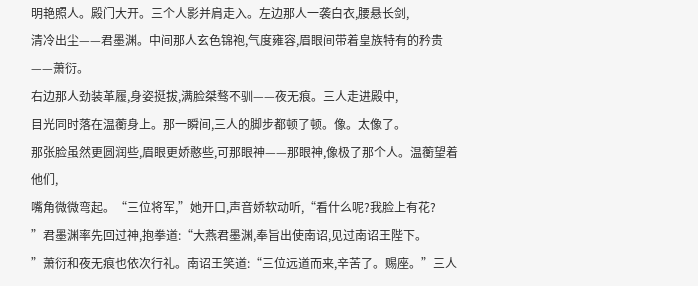明艳照人。殿门大开。三个人影并肩走入。左边那人一袭白衣,腰悬长剑,
清冷出尘——君墨渊。中间那人玄色锦袍,气度雍容,眉眼间带着皇族特有的矜贵——萧衍。
右边那人劲装革履,身姿挺拔,满脸桀骜不驯——夜无痕。三人走进殿中,
目光同时落在温蘅身上。那一瞬间,三人的脚步都顿了顿。像。太像了。
那张脸虽然更圆润些,眉眼更娇憨些,可那眼神——那眼神,像极了那个人。温蘅望着他们,
嘴角微微弯起。“三位将军,”她开口,声音娇软动听,“看什么呢?我脸上有花?
”君墨渊率先回过神,抱拳道:“大燕君墨渊,奉旨出使南诏,见过南诏王陛下。
”萧衍和夜无痕也依次行礼。南诏王笑道:“三位远道而来,辛苦了。赐座。”三人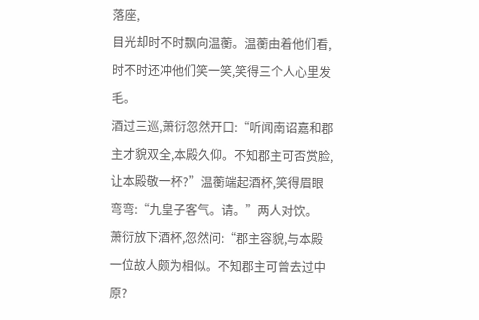落座,
目光却时不时飘向温蘅。温蘅由着他们看,时不时还冲他们笑一笑,笑得三个人心里发毛。
酒过三巡,萧衍忽然开口:“听闻南诏嘉和郡主才貌双全,本殿久仰。不知郡主可否赏脸,
让本殿敬一杯?”温蘅端起酒杯,笑得眉眼弯弯:“九皇子客气。请。”两人对饮。
萧衍放下酒杯,忽然问:“郡主容貌,与本殿一位故人颇为相似。不知郡主可曾去过中原?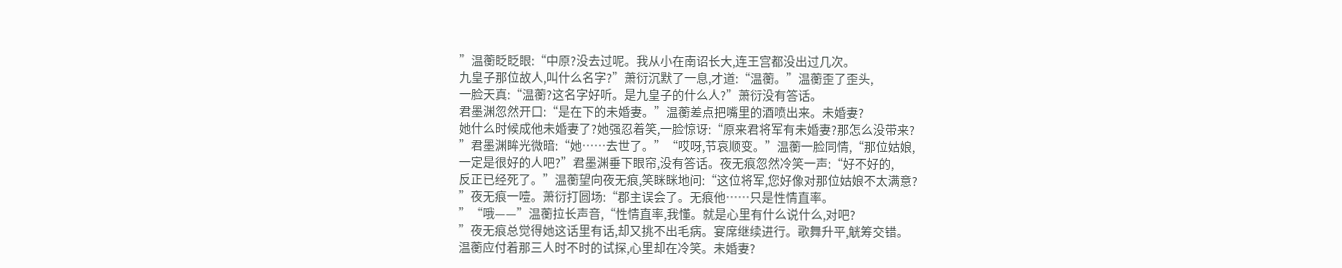”温蘅眨眨眼:“中原?没去过呢。我从小在南诏长大,连王宫都没出过几次。
九皇子那位故人,叫什么名字?”萧衍沉默了一息,才道:“温蘅。”温蘅歪了歪头,
一脸天真:“温蘅?这名字好听。是九皇子的什么人?”萧衍没有答话。
君墨渊忽然开口:“是在下的未婚妻。”温蘅差点把嘴里的酒喷出来。未婚妻?
她什么时候成他未婚妻了?她强忍着笑,一脸惊讶:“原来君将军有未婚妻?那怎么没带来?
”君墨渊眸光微暗:“她……去世了。”“哎呀,节哀顺变。”温蘅一脸同情,“那位姑娘,
一定是很好的人吧?”君墨渊垂下眼帘,没有答话。夜无痕忽然冷笑一声:“好不好的,
反正已经死了。”温蘅望向夜无痕,笑眯眯地问:“这位将军,您好像对那位姑娘不太满意?
”夜无痕一噎。萧衍打圆场:“郡主误会了。无痕他……只是性情直率。
”“哦——”温蘅拉长声音,“性情直率,我懂。就是心里有什么说什么,对吧?
”夜无痕总觉得她这话里有话,却又挑不出毛病。宴席继续进行。歌舞升平,觥筹交错。
温蘅应付着那三人时不时的试探,心里却在冷笑。未婚妻?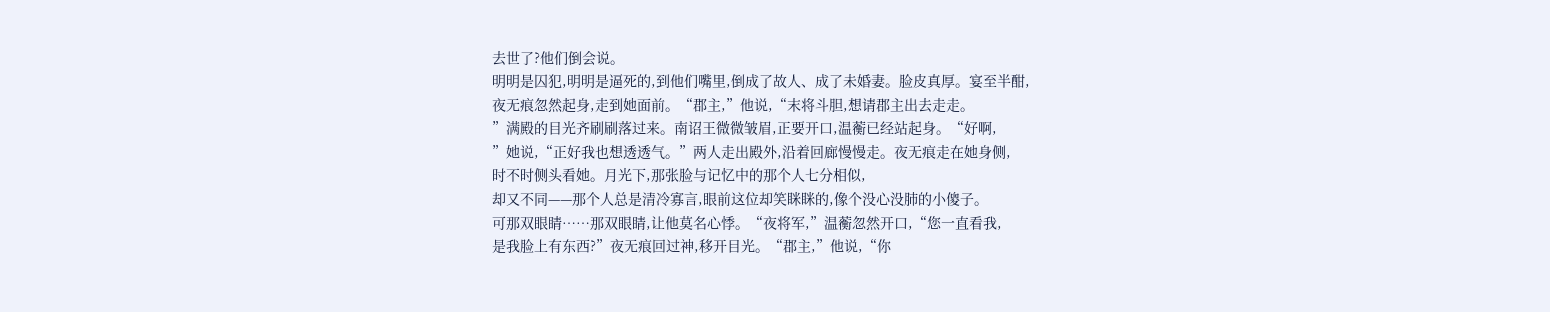去世了?他们倒会说。
明明是囚犯,明明是逼死的,到他们嘴里,倒成了故人、成了未婚妻。脸皮真厚。宴至半酣,
夜无痕忽然起身,走到她面前。“郡主,”他说,“末将斗胆,想请郡主出去走走。
”满殿的目光齐刷刷落过来。南诏王微微皱眉,正要开口,温蘅已经站起身。“好啊,
”她说,“正好我也想透透气。”两人走出殿外,沿着回廊慢慢走。夜无痕走在她身侧,
时不时侧头看她。月光下,那张脸与记忆中的那个人七分相似,
却又不同——那个人总是清冷寡言,眼前这位却笑眯眯的,像个没心没肺的小傻子。
可那双眼睛……那双眼睛,让他莫名心悸。“夜将军,”温蘅忽然开口,“您一直看我,
是我脸上有东西?”夜无痕回过神,移开目光。“郡主,”他说,“你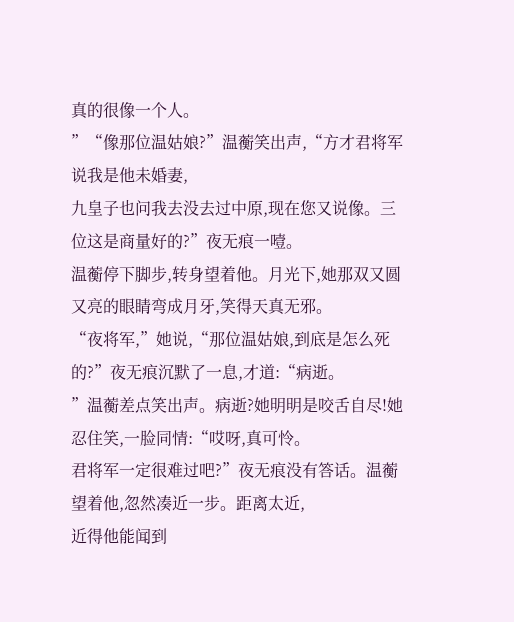真的很像一个人。
”“像那位温姑娘?”温蘅笑出声,“方才君将军说我是他未婚妻,
九皇子也问我去没去过中原,现在您又说像。三位这是商量好的?”夜无痕一噎。
温蘅停下脚步,转身望着他。月光下,她那双又圆又亮的眼睛弯成月牙,笑得天真无邪。
“夜将军,”她说,“那位温姑娘,到底是怎么死的?”夜无痕沉默了一息,才道:“病逝。
”温蘅差点笑出声。病逝?她明明是咬舌自尽!她忍住笑,一脸同情:“哎呀,真可怜。
君将军一定很难过吧?”夜无痕没有答话。温蘅望着他,忽然凑近一步。距离太近,
近得他能闻到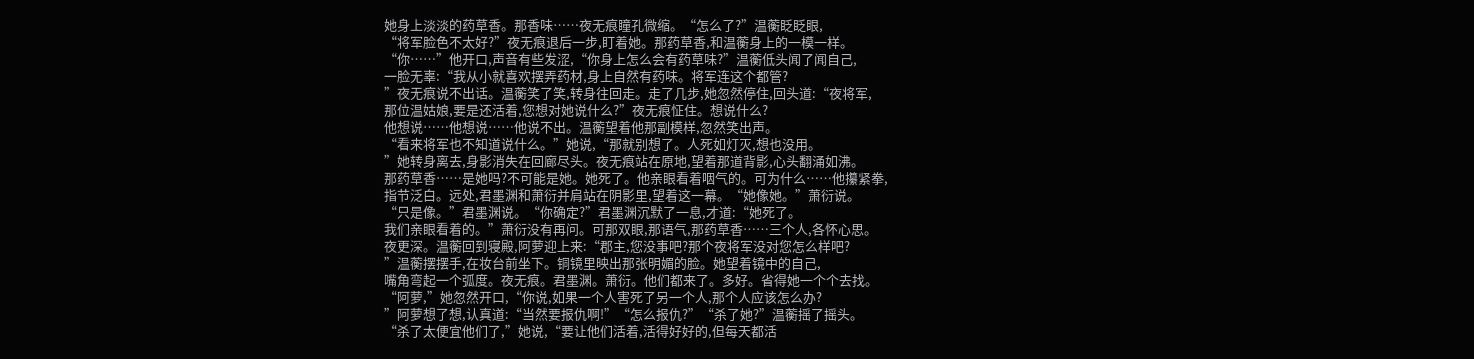她身上淡淡的药草香。那香味……夜无痕瞳孔微缩。“怎么了?”温蘅眨眨眼,
“将军脸色不太好?”夜无痕退后一步,盯着她。那药草香,和温蘅身上的一模一样。
“你……”他开口,声音有些发涩,“你身上怎么会有药草味?”温蘅低头闻了闻自己,
一脸无辜:“我从小就喜欢摆弄药材,身上自然有药味。将军连这个都管?
”夜无痕说不出话。温蘅笑了笑,转身往回走。走了几步,她忽然停住,回头道:“夜将军,
那位温姑娘,要是还活着,您想对她说什么?”夜无痕怔住。想说什么?
他想说……他想说……他说不出。温蘅望着他那副模样,忽然笑出声。
“看来将军也不知道说什么。”她说,“那就别想了。人死如灯灭,想也没用。
”她转身离去,身影消失在回廊尽头。夜无痕站在原地,望着那道背影,心头翻涌如沸。
那药草香……是她吗?不可能是她。她死了。他亲眼看着咽气的。可为什么……他攥紧拳,
指节泛白。远处,君墨渊和萧衍并肩站在阴影里,望着这一幕。“她像她。”萧衍说。
“只是像。”君墨渊说。“你确定?”君墨渊沉默了一息,才道:“她死了。
我们亲眼看着的。”萧衍没有再问。可那双眼,那语气,那药草香……三个人,各怀心思。
夜更深。温蘅回到寝殿,阿萝迎上来:“郡主,您没事吧?那个夜将军没对您怎么样吧?
”温蘅摆摆手,在妆台前坐下。铜镜里映出那张明媚的脸。她望着镜中的自己,
嘴角弯起一个弧度。夜无痕。君墨渊。萧衍。他们都来了。多好。省得她一个个去找。
“阿萝,”她忽然开口,“你说,如果一个人害死了另一个人,那个人应该怎么办?
”阿萝想了想,认真道:“当然要报仇啊!”“怎么报仇?”“杀了她?”温蘅摇了摇头。
“杀了太便宜他们了,”她说,“要让他们活着,活得好好的,但每天都活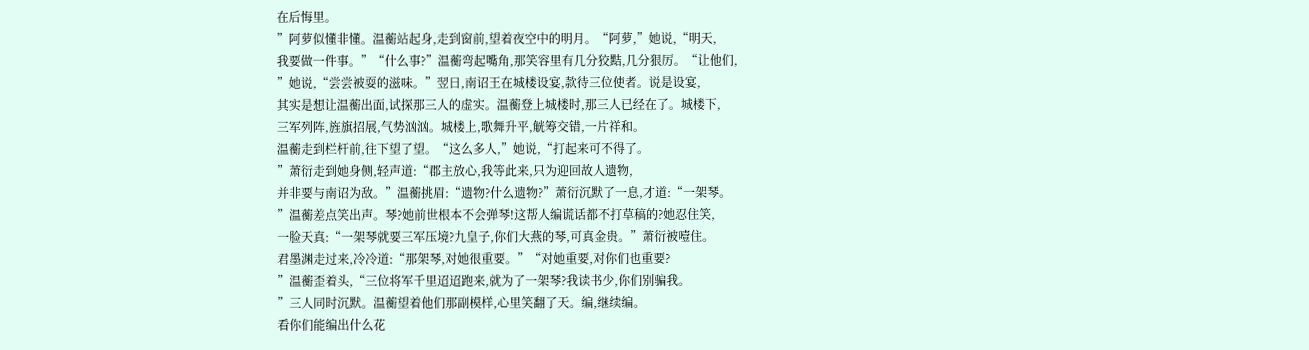在后悔里。
”阿萝似懂非懂。温蘅站起身,走到窗前,望着夜空中的明月。“阿萝,”她说,“明天,
我要做一件事。”“什么事?”温蘅弯起嘴角,那笑容里有几分狡黠,几分狠厉。“让他们,
”她说,“尝尝被耍的滋味。”翌日,南诏王在城楼设宴,款待三位使者。说是设宴,
其实是想让温蘅出面,试探那三人的虚实。温蘅登上城楼时,那三人已经在了。城楼下,
三军列阵,旌旗招展,气势汹汹。城楼上,歌舞升平,觥筹交错,一片祥和。
温蘅走到栏杆前,往下望了望。“这么多人,”她说,“打起来可不得了。
”萧衍走到她身侧,轻声道:“郡主放心,我等此来,只为迎回故人遗物,
并非要与南诏为敌。”温蘅挑眉:“遗物?什么遗物?”萧衍沉默了一息,才道:“一架琴。
”温蘅差点笑出声。琴?她前世根本不会弹琴!这帮人编谎话都不打草稿的?她忍住笑,
一脸天真:“一架琴就要三军压境?九皇子,你们大燕的琴,可真金贵。”萧衍被噎住。
君墨渊走过来,冷冷道:“那架琴,对她很重要。”“对她重要,对你们也重要?
”温蘅歪着头,“三位将军千里迢迢跑来,就为了一架琴?我读书少,你们别骗我。
”三人同时沉默。温蘅望着他们那副模样,心里笑翻了天。编,继续编。
看你们能编出什么花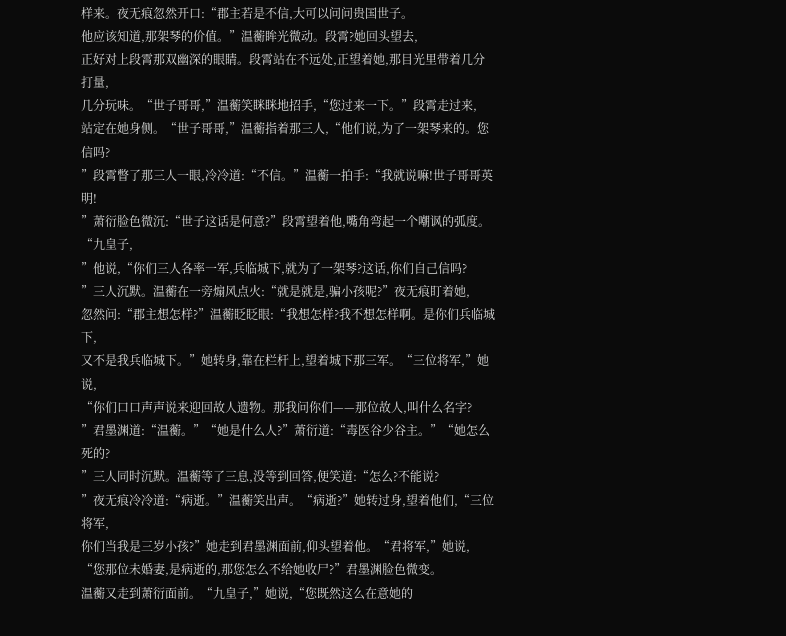样来。夜无痕忽然开口:“郡主若是不信,大可以问问贵国世子。
他应该知道,那架琴的价值。”温蘅眸光微动。段霄?她回头望去,
正好对上段霄那双幽深的眼睛。段霄站在不远处,正望着她,那目光里带着几分打量,
几分玩味。“世子哥哥,”温蘅笑眯眯地招手,“您过来一下。”段霄走过来,
站定在她身侧。“世子哥哥,”温蘅指着那三人,“他们说,为了一架琴来的。您信吗?
”段霄瞥了那三人一眼,冷冷道:“不信。”温蘅一拍手:“我就说嘛!世子哥哥英明!
”萧衍脸色微沉:“世子这话是何意?”段霄望着他,嘴角弯起一个嘲讽的弧度。“九皇子,
”他说,“你们三人各率一军,兵临城下,就为了一架琴?这话,你们自己信吗?
”三人沉默。温蘅在一旁煽风点火:“就是就是,骗小孩呢?”夜无痕盯着她,
忽然问:“郡主想怎样?”温蘅眨眨眼:“我想怎样?我不想怎样啊。是你们兵临城下,
又不是我兵临城下。”她转身,靠在栏杆上,望着城下那三军。“三位将军,”她说,
“你们口口声声说来迎回故人遗物。那我问你们——那位故人,叫什么名字?
”君墨渊道:“温蘅。”“她是什么人?”萧衍道:“毒医谷少谷主。”“她怎么死的?
”三人同时沉默。温蘅等了三息,没等到回答,便笑道:“怎么?不能说?
”夜无痕冷冷道:“病逝。”温蘅笑出声。“病逝?”她转过身,望着他们,“三位将军,
你们当我是三岁小孩?”她走到君墨渊面前,仰头望着他。“君将军,”她说,
“您那位未婚妻,是病逝的,那您怎么不给她收尸?”君墨渊脸色微变。
温蘅又走到萧衍面前。“九皇子,”她说,“您既然这么在意她的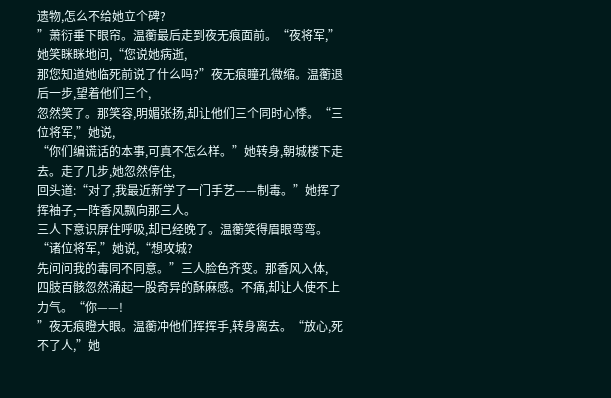遗物,怎么不给她立个碑?
”萧衍垂下眼帘。温蘅最后走到夜无痕面前。“夜将军,”她笑眯眯地问,“您说她病逝,
那您知道她临死前说了什么吗?”夜无痕瞳孔微缩。温蘅退后一步,望着他们三个,
忽然笑了。那笑容,明媚张扬,却让他们三个同时心悸。“三位将军,”她说,
“你们编谎话的本事,可真不怎么样。”她转身,朝城楼下走去。走了几步,她忽然停住,
回头道:“对了,我最近新学了一门手艺——制毒。”她挥了挥袖子,一阵香风飘向那三人。
三人下意识屏住呼吸,却已经晚了。温蘅笑得眉眼弯弯。“诸位将军,”她说,“想攻城?
先问问我的毒同不同意。”三人脸色齐变。那香风入体,
四肢百骸忽然涌起一股奇异的酥麻感。不痛,却让人使不上力气。“你——!
”夜无痕瞪大眼。温蘅冲他们挥挥手,转身离去。“放心,死不了人,”她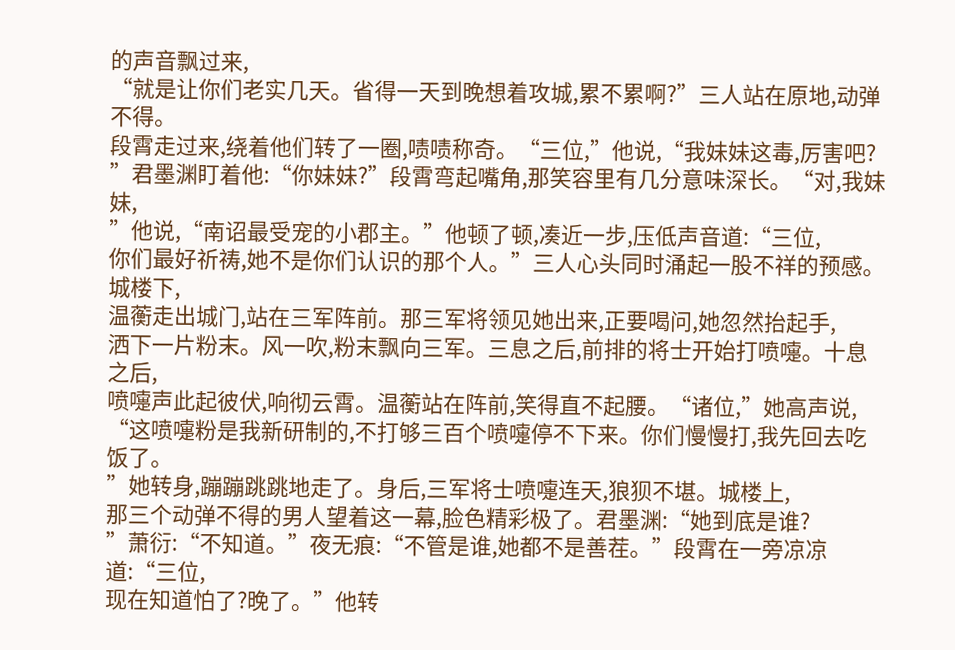的声音飘过来,
“就是让你们老实几天。省得一天到晚想着攻城,累不累啊?”三人站在原地,动弹不得。
段霄走过来,绕着他们转了一圈,啧啧称奇。“三位,”他说,“我妹妹这毒,厉害吧?
”君墨渊盯着他:“你妹妹?”段霄弯起嘴角,那笑容里有几分意味深长。“对,我妹妹,
”他说,“南诏最受宠的小郡主。”他顿了顿,凑近一步,压低声音道:“三位,
你们最好祈祷,她不是你们认识的那个人。”三人心头同时涌起一股不祥的预感。城楼下,
温蘅走出城门,站在三军阵前。那三军将领见她出来,正要喝问,她忽然抬起手,
洒下一片粉末。风一吹,粉末飘向三军。三息之后,前排的将士开始打喷嚏。十息之后,
喷嚏声此起彼伏,响彻云霄。温蘅站在阵前,笑得直不起腰。“诸位,”她高声说,
“这喷嚏粉是我新研制的,不打够三百个喷嚏停不下来。你们慢慢打,我先回去吃饭了。
”她转身,蹦蹦跳跳地走了。身后,三军将士喷嚏连天,狼狈不堪。城楼上,
那三个动弹不得的男人望着这一幕,脸色精彩极了。君墨渊:“她到底是谁?
”萧衍:“不知道。”夜无痕:“不管是谁,她都不是善茬。”段霄在一旁凉凉道:“三位,
现在知道怕了?晚了。”他转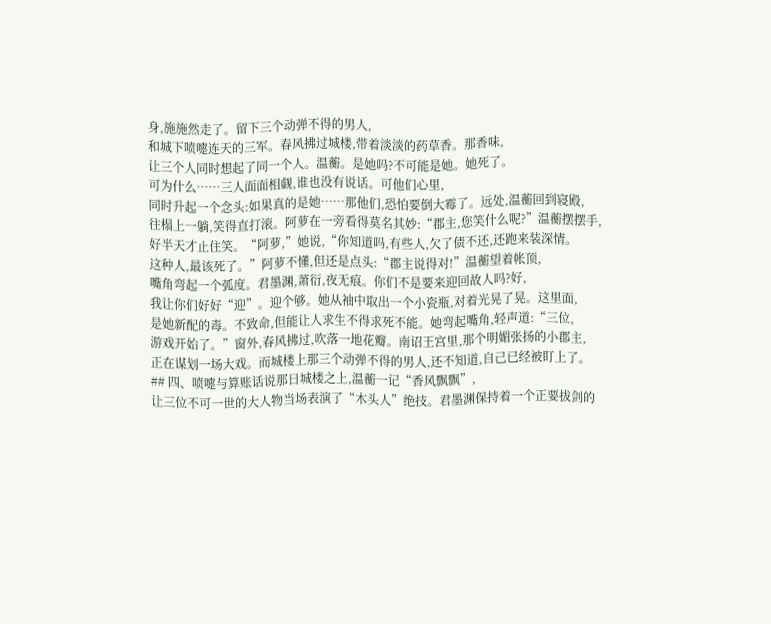身,施施然走了。留下三个动弹不得的男人,
和城下喷嚏连天的三军。春风拂过城楼,带着淡淡的药草香。那香味,
让三个人同时想起了同一个人。温蘅。是她吗?不可能是她。她死了。
可为什么……三人面面相觑,谁也没有说话。可他们心里,
同时升起一个念头:如果真的是她……那他们,恐怕要倒大霉了。远处,温蘅回到寝殿,
往榻上一躺,笑得直打滚。阿萝在一旁看得莫名其妙:“郡主,您笑什么呢?”温蘅摆摆手,
好半天才止住笑。“阿萝,”她说,“你知道吗,有些人,欠了债不还,还跑来装深情。
这种人,最该死了。”阿萝不懂,但还是点头:“郡主说得对!”温蘅望着帐顶,
嘴角弯起一个弧度。君墨渊,萧衍,夜无痕。你们不是要来迎回故人吗?好,
我让你们好好“迎”。迎个够。她从袖中取出一个小瓷瓶,对着光晃了晃。这里面,
是她新配的毒。不致命,但能让人求生不得求死不能。她弯起嘴角,轻声道:“三位,
游戏开始了。”窗外,春风拂过,吹落一地花瓣。南诏王宫里,那个明媚张扬的小郡主,
正在谋划一场大戏。而城楼上那三个动弹不得的男人,还不知道,自己已经被盯上了。
## 四、喷嚏与算账话说那日城楼之上,温蘅一记“香风飘飘”,
让三位不可一世的大人物当场表演了“木头人”绝技。君墨渊保持着一个正要拔剑的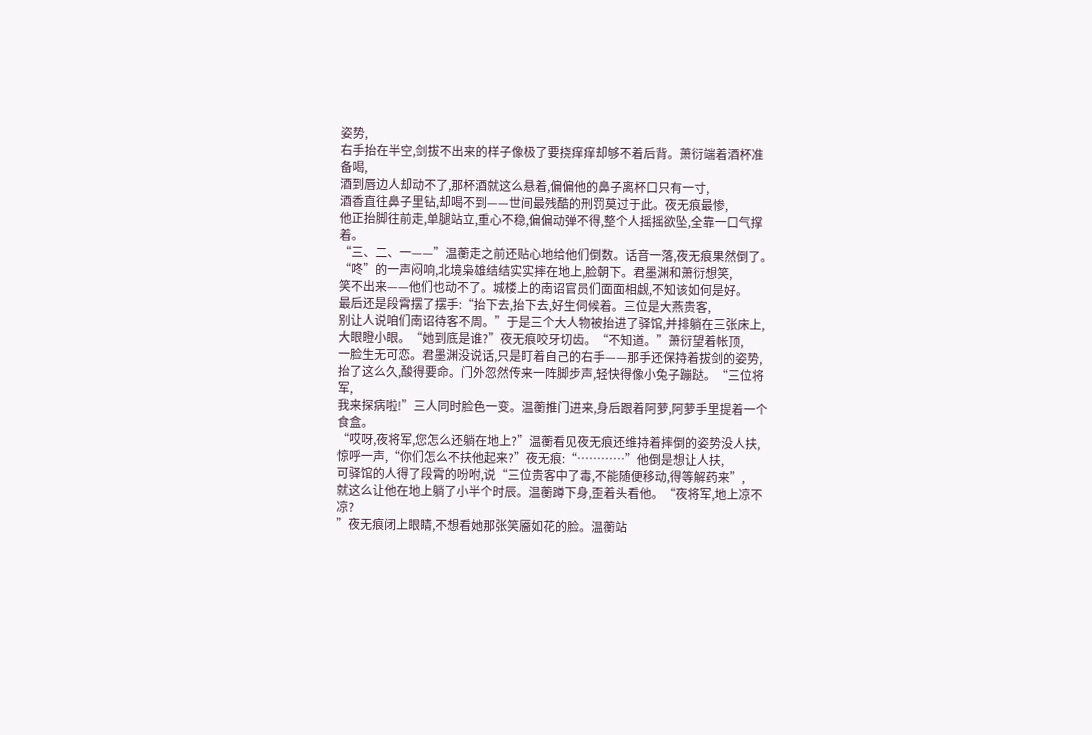姿势,
右手抬在半空,剑拔不出来的样子像极了要挠痒痒却够不着后背。萧衍端着酒杯准备喝,
酒到唇边人却动不了,那杯酒就这么悬着,偏偏他的鼻子离杯口只有一寸,
酒香直往鼻子里钻,却喝不到——世间最残酷的刑罚莫过于此。夜无痕最惨,
他正抬脚往前走,单腿站立,重心不稳,偏偏动弹不得,整个人摇摇欲坠,全靠一口气撑着。
“三、二、一——”温蘅走之前还贴心地给他们倒数。话音一落,夜无痕果然倒了。
“咚”的一声闷响,北境枭雄结结实实摔在地上,脸朝下。君墨渊和萧衍想笑,
笑不出来——他们也动不了。城楼上的南诏官员们面面相觑,不知该如何是好。
最后还是段霄摆了摆手:“抬下去,抬下去,好生伺候着。三位是大燕贵客,
别让人说咱们南诏待客不周。”于是三个大人物被抬进了驿馆,并排躺在三张床上,
大眼瞪小眼。“她到底是谁?”夜无痕咬牙切齿。“不知道。”萧衍望着帐顶,
一脸生无可恋。君墨渊没说话,只是盯着自己的右手——那手还保持着拔剑的姿势,
抬了这么久,酸得要命。门外忽然传来一阵脚步声,轻快得像小兔子蹦跶。“三位将军,
我来探病啦!”三人同时脸色一变。温蘅推门进来,身后跟着阿萝,阿萝手里提着一个食盒。
“哎呀,夜将军,您怎么还躺在地上?”温蘅看见夜无痕还维持着摔倒的姿势没人扶,
惊呼一声,“你们怎么不扶他起来?”夜无痕:“…………”他倒是想让人扶,
可驿馆的人得了段霄的吩咐,说“三位贵客中了毒,不能随便移动,得等解药来”,
就这么让他在地上躺了小半个时辰。温蘅蹲下身,歪着头看他。“夜将军,地上凉不凉?
”夜无痕闭上眼睛,不想看她那张笑靥如花的脸。温蘅站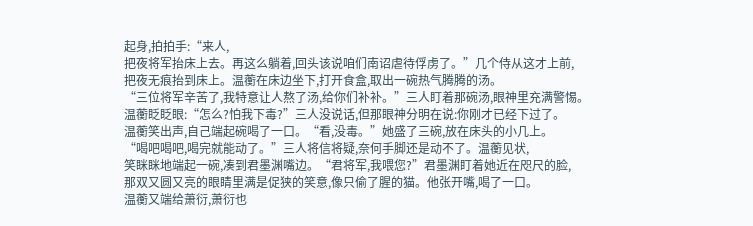起身,拍拍手:“来人,
把夜将军抬床上去。再这么躺着,回头该说咱们南诏虐待俘虏了。”几个侍从这才上前,
把夜无痕抬到床上。温蘅在床边坐下,打开食盒,取出一碗热气腾腾的汤。
“三位将军辛苦了,我特意让人熬了汤,给你们补补。”三人盯着那碗汤,眼神里充满警惕。
温蘅眨眨眼:“怎么?怕我下毒?”三人没说话,但那眼神分明在说:你刚才已经下过了。
温蘅笑出声,自己端起碗喝了一口。“看,没毒。”她盛了三碗,放在床头的小几上。
“喝吧喝吧,喝完就能动了。”三人将信将疑,奈何手脚还是动不了。温蘅见状,
笑眯眯地端起一碗,凑到君墨渊嘴边。“君将军,我喂您?”君墨渊盯着她近在咫尺的脸,
那双又圆又亮的眼睛里满是促狭的笑意,像只偷了腥的猫。他张开嘴,喝了一口。
温蘅又端给萧衍,萧衍也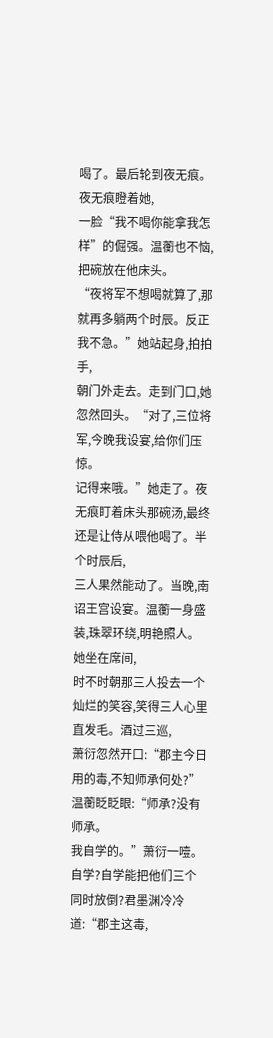喝了。最后轮到夜无痕。夜无痕瞪着她,
一脸“我不喝你能拿我怎样”的倔强。温蘅也不恼,把碗放在他床头。
“夜将军不想喝就算了,那就再多躺两个时辰。反正我不急。”她站起身,拍拍手,
朝门外走去。走到门口,她忽然回头。“对了,三位将军,今晚我设宴,给你们压惊。
记得来哦。”她走了。夜无痕盯着床头那碗汤,最终还是让侍从喂他喝了。半个时辰后,
三人果然能动了。当晚,南诏王宫设宴。温蘅一身盛装,珠翠环绕,明艳照人。她坐在席间,
时不时朝那三人投去一个灿烂的笑容,笑得三人心里直发毛。酒过三巡,
萧衍忽然开口:“郡主今日用的毒,不知师承何处?”温蘅眨眨眼:“师承?没有师承。
我自学的。”萧衍一噎。自学?自学能把他们三个同时放倒?君墨渊冷冷道:“郡主这毒,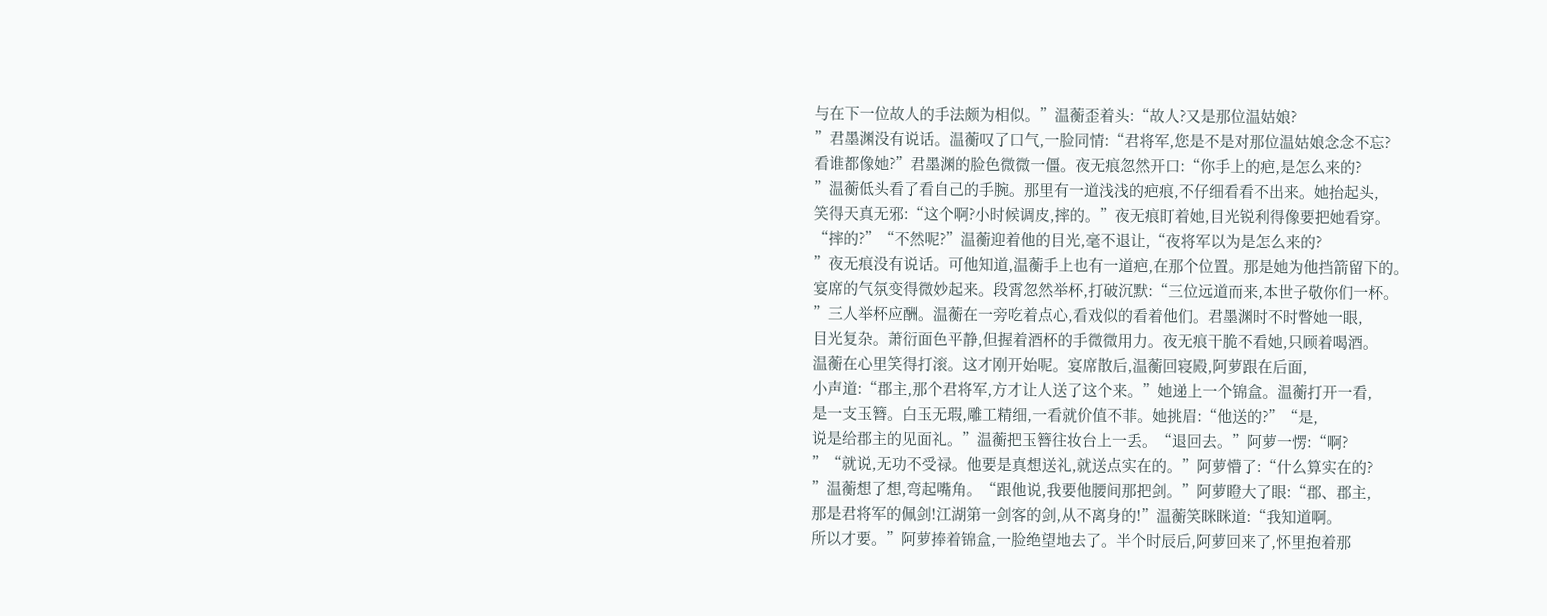与在下一位故人的手法颇为相似。”温蘅歪着头:“故人?又是那位温姑娘?
”君墨渊没有说话。温蘅叹了口气,一脸同情:“君将军,您是不是对那位温姑娘念念不忘?
看谁都像她?”君墨渊的脸色微微一僵。夜无痕忽然开口:“你手上的疤,是怎么来的?
”温蘅低头看了看自己的手腕。那里有一道浅浅的疤痕,不仔细看看不出来。她抬起头,
笑得天真无邪:“这个啊?小时候调皮,摔的。”夜无痕盯着她,目光锐利得像要把她看穿。
“摔的?”“不然呢?”温蘅迎着他的目光,毫不退让,“夜将军以为是怎么来的?
”夜无痕没有说话。可他知道,温蘅手上也有一道疤,在那个位置。那是她为他挡箭留下的。
宴席的气氛变得微妙起来。段霄忽然举杯,打破沉默:“三位远道而来,本世子敬你们一杯。
”三人举杯应酬。温蘅在一旁吃着点心,看戏似的看着他们。君墨渊时不时瞥她一眼,
目光复杂。萧衍面色平静,但握着酒杯的手微微用力。夜无痕干脆不看她,只顾着喝酒。
温蘅在心里笑得打滚。这才刚开始呢。宴席散后,温蘅回寝殿,阿萝跟在后面,
小声道:“郡主,那个君将军,方才让人送了这个来。”她递上一个锦盒。温蘅打开一看,
是一支玉簪。白玉无瑕,雕工精细,一看就价值不菲。她挑眉:“他送的?”“是,
说是给郡主的见面礼。”温蘅把玉簪往妆台上一丢。“退回去。”阿萝一愣:“啊?
”“就说,无功不受禄。他要是真想送礼,就送点实在的。”阿萝懵了:“什么算实在的?
”温蘅想了想,弯起嘴角。“跟他说,我要他腰间那把剑。”阿萝瞪大了眼:“郡、郡主,
那是君将军的佩剑!江湖第一剑客的剑,从不离身的!”温蘅笑眯眯道:“我知道啊。
所以才要。”阿萝捧着锦盒,一脸绝望地去了。半个时辰后,阿萝回来了,怀里抱着那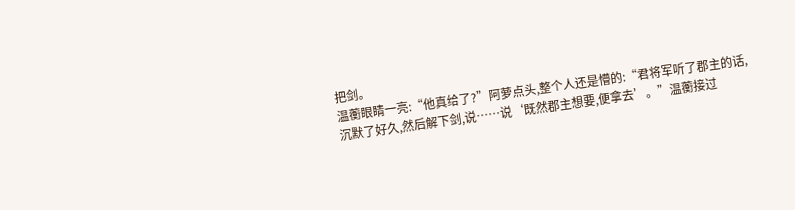把剑。
温蘅眼睛一亮:“他真给了?”阿萝点头,整个人还是懵的:“君将军听了郡主的话,
沉默了好久,然后解下剑,说……说‘既然郡主想要,便拿去’。”温蘅接过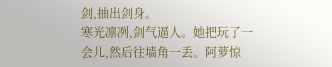剑,抽出剑身。
寒光凛冽,剑气逼人。她把玩了一会儿,然后往墙角一丢。阿萝惊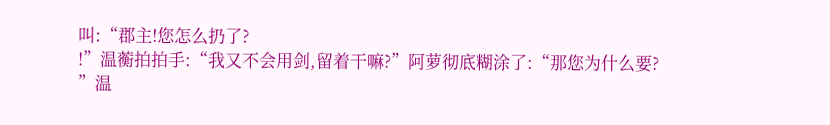叫:“郡主!您怎么扔了?
!”温蘅拍拍手:“我又不会用剑,留着干嘛?”阿萝彻底糊涂了:“那您为什么要?
”温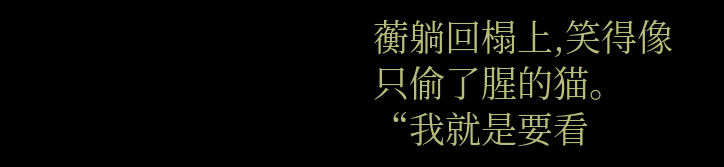蘅躺回榻上,笑得像只偷了腥的猫。“我就是要看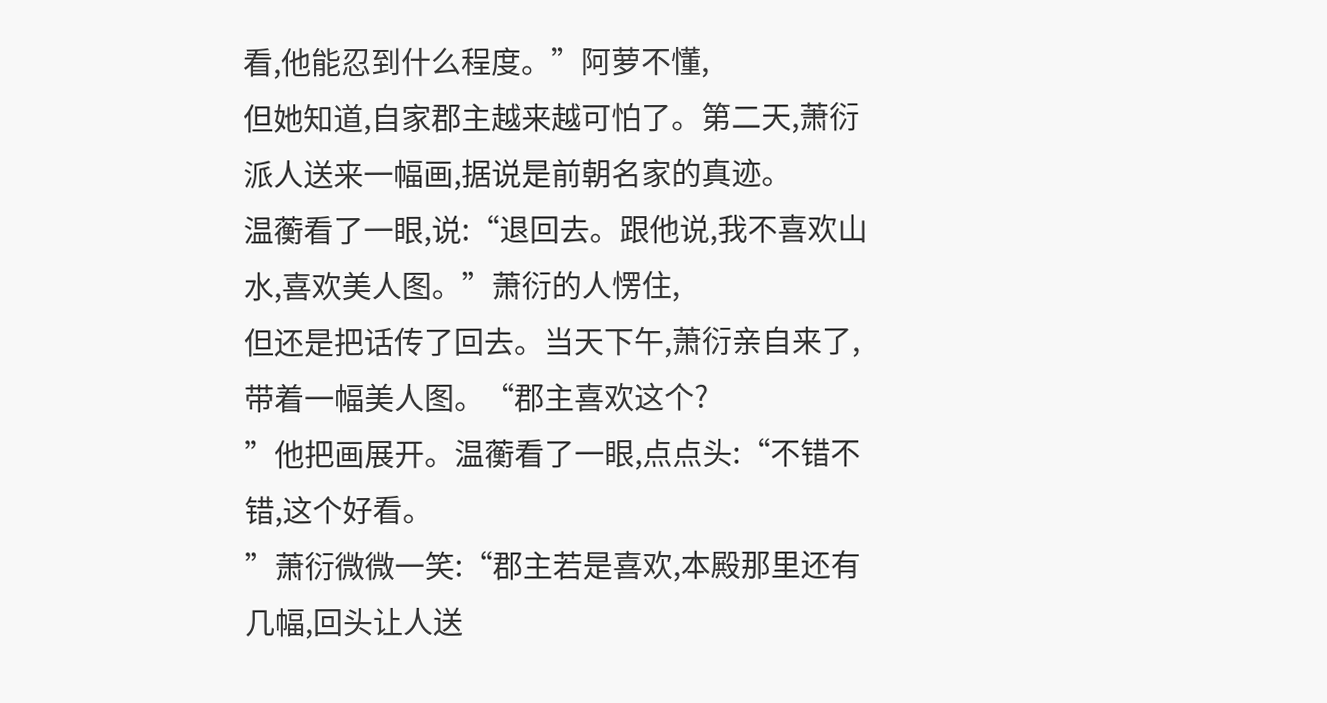看,他能忍到什么程度。”阿萝不懂,
但她知道,自家郡主越来越可怕了。第二天,萧衍派人送来一幅画,据说是前朝名家的真迹。
温蘅看了一眼,说:“退回去。跟他说,我不喜欢山水,喜欢美人图。”萧衍的人愣住,
但还是把话传了回去。当天下午,萧衍亲自来了,带着一幅美人图。“郡主喜欢这个?
”他把画展开。温蘅看了一眼,点点头:“不错不错,这个好看。
”萧衍微微一笑:“郡主若是喜欢,本殿那里还有几幅,回头让人送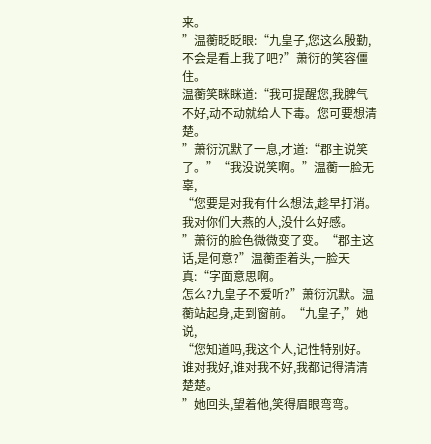来。
”温蘅眨眨眼:“九皇子,您这么殷勤,不会是看上我了吧?”萧衍的笑容僵住。
温蘅笑眯眯道:“我可提醒您,我脾气不好,动不动就给人下毒。您可要想清楚。
”萧衍沉默了一息,才道:“郡主说笑了。”“我没说笑啊。”温蘅一脸无辜,
“您要是对我有什么想法,趁早打消。我对你们大燕的人,没什么好感。
”萧衍的脸色微微变了变。“郡主这话,是何意?”温蘅歪着头,一脸天真:“字面意思啊。
怎么?九皇子不爱听?”萧衍沉默。温蘅站起身,走到窗前。“九皇子,”她说,
“您知道吗,我这个人,记性特别好。谁对我好,谁对我不好,我都记得清清楚楚。
”她回头,望着他,笑得眉眼弯弯。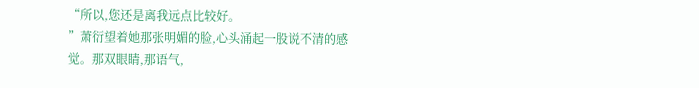“所以,您还是离我远点比较好。
”萧衍望着她那张明媚的脸,心头涌起一股说不清的感觉。那双眼睛,那语气,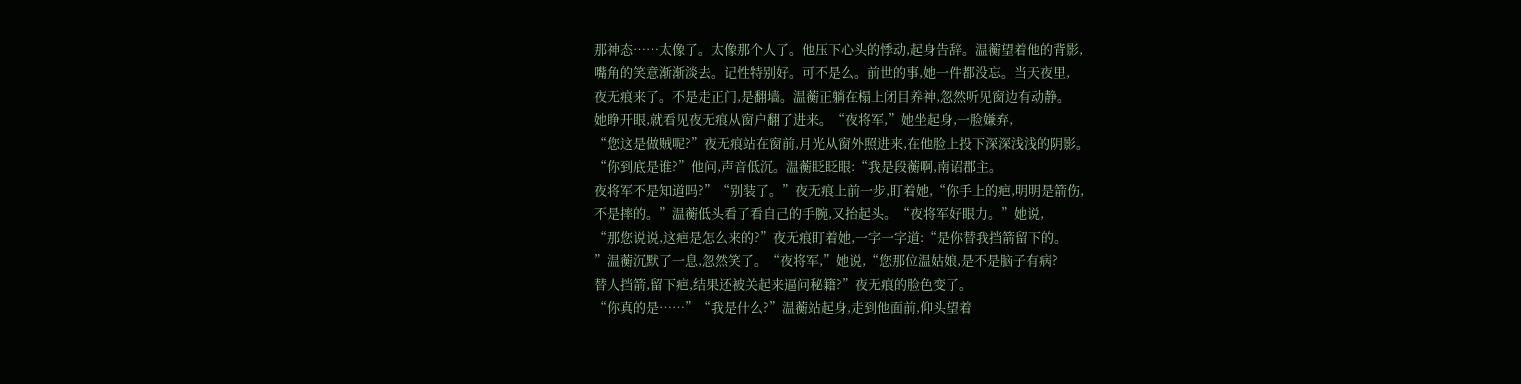那神态……太像了。太像那个人了。他压下心头的悸动,起身告辞。温蘅望着他的背影,
嘴角的笑意渐渐淡去。记性特别好。可不是么。前世的事,她一件都没忘。当天夜里,
夜无痕来了。不是走正门,是翻墙。温蘅正躺在榻上闭目养神,忽然听见窗边有动静。
她睁开眼,就看见夜无痕从窗户翻了进来。“夜将军,”她坐起身,一脸嫌弃,
“您这是做贼呢?”夜无痕站在窗前,月光从窗外照进来,在他脸上投下深深浅浅的阴影。
“你到底是谁?”他问,声音低沉。温蘅眨眨眼:“我是段蘅啊,南诏郡主。
夜将军不是知道吗?”“别装了。”夜无痕上前一步,盯着她,“你手上的疤,明明是箭伤,
不是摔的。”温蘅低头看了看自己的手腕,又抬起头。“夜将军好眼力。”她说,
“那您说说,这疤是怎么来的?”夜无痕盯着她,一字一字道:“是你替我挡箭留下的。
”温蘅沉默了一息,忽然笑了。“夜将军,”她说,“您那位温姑娘,是不是脑子有病?
替人挡箭,留下疤,结果还被关起来逼问秘籍?”夜无痕的脸色变了。
“你真的是……”“我是什么?”温蘅站起身,走到他面前,仰头望着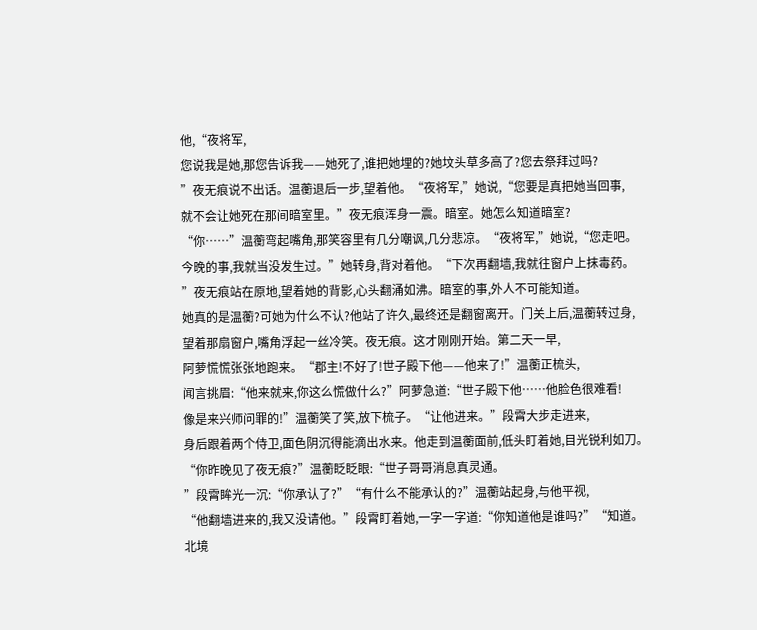他,“夜将军,
您说我是她,那您告诉我——她死了,谁把她埋的?她坟头草多高了?您去祭拜过吗?
”夜无痕说不出话。温蘅退后一步,望着他。“夜将军,”她说,“您要是真把她当回事,
就不会让她死在那间暗室里。”夜无痕浑身一震。暗室。她怎么知道暗室?
“你……”温蘅弯起嘴角,那笑容里有几分嘲讽,几分悲凉。“夜将军,”她说,“您走吧。
今晚的事,我就当没发生过。”她转身,背对着他。“下次再翻墙,我就往窗户上抹毒药。
”夜无痕站在原地,望着她的背影,心头翻涌如沸。暗室的事,外人不可能知道。
她真的是温蘅?可她为什么不认?他站了许久,最终还是翻窗离开。门关上后,温蘅转过身,
望着那扇窗户,嘴角浮起一丝冷笑。夜无痕。这才刚刚开始。第二天一早,
阿萝慌慌张张地跑来。“郡主!不好了!世子殿下他——他来了!”温蘅正梳头,
闻言挑眉:“他来就来,你这么慌做什么?”阿萝急道:“世子殿下他……他脸色很难看!
像是来兴师问罪的!”温蘅笑了笑,放下梳子。“让他进来。”段霄大步走进来,
身后跟着两个侍卫,面色阴沉得能滴出水来。他走到温蘅面前,低头盯着她,目光锐利如刀。
“你昨晚见了夜无痕?”温蘅眨眨眼:“世子哥哥消息真灵通。
”段霄眸光一沉:“你承认了?”“有什么不能承认的?”温蘅站起身,与他平视,
“他翻墙进来的,我又没请他。”段霄盯着她,一字一字道:“你知道他是谁吗?”“知道。
北境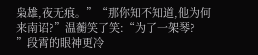枭雄,夜无痕。”“那你知不知道,他为何来南诏?”温蘅笑了笑:“为了一架琴?
”段霄的眼神更冷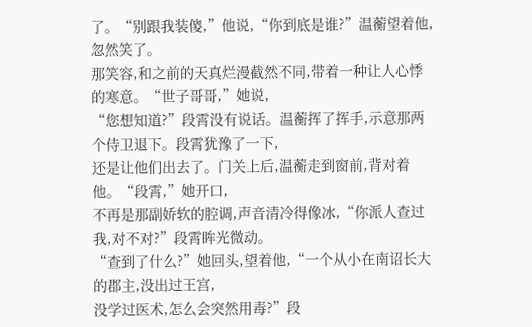了。“别跟我装傻,”他说,“你到底是谁?”温蘅望着他,忽然笑了。
那笑容,和之前的天真烂漫截然不同,带着一种让人心悸的寒意。“世子哥哥,”她说,
“您想知道?”段霄没有说话。温蘅挥了挥手,示意那两个侍卫退下。段霄犹豫了一下,
还是让他们出去了。门关上后,温蘅走到窗前,背对着他。“段霄,”她开口,
不再是那副娇软的腔调,声音清冷得像冰,“你派人查过我,对不对?”段霄眸光微动。
“查到了什么?”她回头,望着他,“一个从小在南诏长大的郡主,没出过王宫,
没学过医术,怎么会突然用毒?”段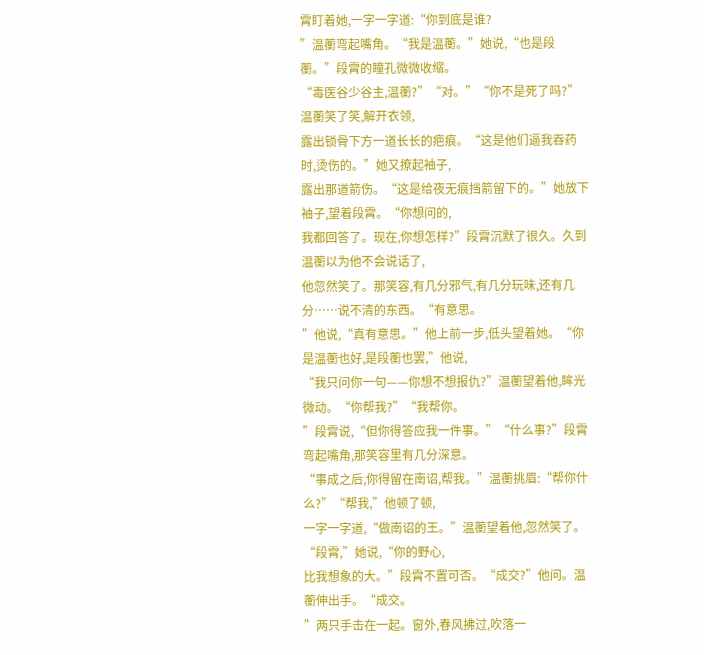霄盯着她,一字一字道:“你到底是谁?
”温蘅弯起嘴角。“我是温蘅。”她说,“也是段蘅。”段霄的瞳孔微微收缩。
“毒医谷少谷主,温蘅?”“对。”“你不是死了吗?”温蘅笑了笑,解开衣领,
露出锁骨下方一道长长的疤痕。“这是他们逼我吞药时,烫伤的。”她又撩起袖子,
露出那道箭伤。“这是给夜无痕挡箭留下的。”她放下袖子,望着段霄。“你想问的,
我都回答了。现在,你想怎样?”段霄沉默了很久。久到温蘅以为他不会说话了,
他忽然笑了。那笑容,有几分邪气,有几分玩味,还有几分……说不清的东西。“有意思。
”他说,“真有意思。”他上前一步,低头望着她。“你是温蘅也好,是段蘅也罢,”他说,
“我只问你一句——你想不想报仇?”温蘅望着他,眸光微动。“你帮我?”“我帮你。
”段霄说,“但你得答应我一件事。”“什么事?”段霄弯起嘴角,那笑容里有几分深意。
“事成之后,你得留在南诏,帮我。”温蘅挑眉:“帮你什么?”“帮我,”他顿了顿,
一字一字道,“做南诏的王。”温蘅望着他,忽然笑了。“段霄,”她说,“你的野心,
比我想象的大。”段霄不置可否。“成交?”他问。温蘅伸出手。“成交。
”两只手击在一起。窗外,春风拂过,吹落一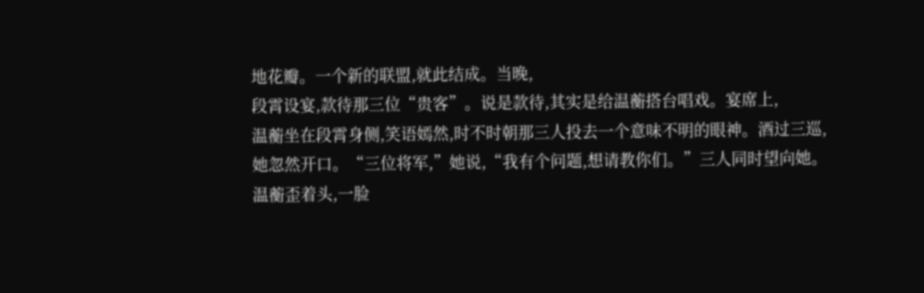地花瓣。一个新的联盟,就此结成。当晚,
段霄设宴,款待那三位“贵客”。说是款待,其实是给温蘅搭台唱戏。宴席上,
温蘅坐在段霄身侧,笑语嫣然,时不时朝那三人投去一个意味不明的眼神。酒过三巡,
她忽然开口。“三位将军,”她说,“我有个问题,想请教你们。”三人同时望向她。
温蘅歪着头,一脸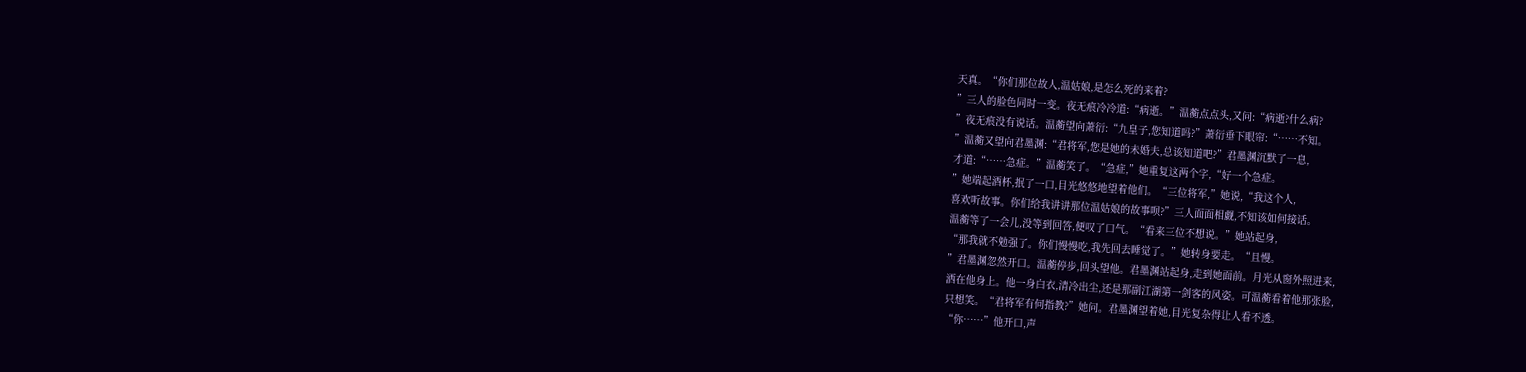天真。“你们那位故人,温姑娘,是怎么死的来着?
”三人的脸色同时一变。夜无痕冷冷道:“病逝。”温蘅点点头,又问:“病逝?什么病?
”夜无痕没有说话。温蘅望向萧衍:“九皇子,您知道吗?”萧衍垂下眼帘:“……不知。
”温蘅又望向君墨渊:“君将军,您是她的未婚夫,总该知道吧?”君墨渊沉默了一息,
才道:“……急症。”温蘅笑了。“急症,”她重复这两个字,“好一个急症。
”她端起酒杯,抿了一口,目光悠悠地望着他们。“三位将军,”她说,“我这个人,
喜欢听故事。你们给我讲讲那位温姑娘的故事呗?”三人面面相觑,不知该如何接话。
温蘅等了一会儿,没等到回答,便叹了口气。“看来三位不想说。”她站起身,
“那我就不勉强了。你们慢慢吃,我先回去睡觉了。”她转身要走。“且慢。
”君墨渊忽然开口。温蘅停步,回头望他。君墨渊站起身,走到她面前。月光从窗外照进来,
洒在他身上。他一身白衣,清冷出尘,还是那副江湖第一剑客的风姿。可温蘅看着他那张脸,
只想笑。“君将军有何指教?”她问。君墨渊望着她,目光复杂得让人看不透。
“你……”他开口,声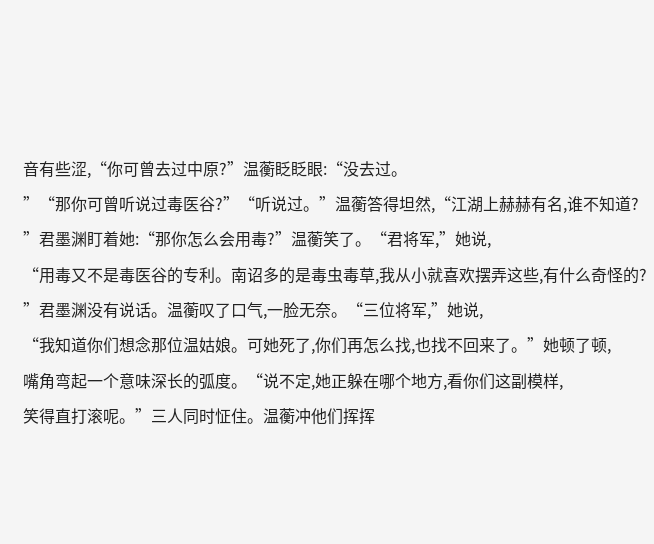音有些涩,“你可曾去过中原?”温蘅眨眨眼:“没去过。
”“那你可曾听说过毒医谷?”“听说过。”温蘅答得坦然,“江湖上赫赫有名,谁不知道?
”君墨渊盯着她:“那你怎么会用毒?”温蘅笑了。“君将军,”她说,
“用毒又不是毒医谷的专利。南诏多的是毒虫毒草,我从小就喜欢摆弄这些,有什么奇怪的?
”君墨渊没有说话。温蘅叹了口气,一脸无奈。“三位将军,”她说,
“我知道你们想念那位温姑娘。可她死了,你们再怎么找,也找不回来了。”她顿了顿,
嘴角弯起一个意味深长的弧度。“说不定,她正躲在哪个地方,看你们这副模样,
笑得直打滚呢。”三人同时怔住。温蘅冲他们挥挥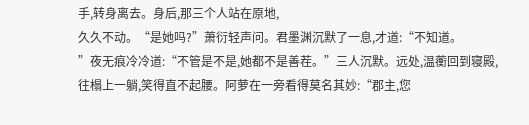手,转身离去。身后,那三个人站在原地,
久久不动。“是她吗?”萧衍轻声问。君墨渊沉默了一息,才道:“不知道。
”夜无痕冷冷道:“不管是不是,她都不是善茬。”三人沉默。远处,温蘅回到寝殿,
往榻上一躺,笑得直不起腰。阿萝在一旁看得莫名其妙:“郡主,您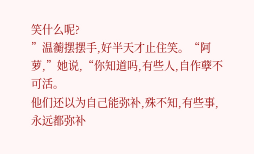笑什么呢?
”温蘅摆摆手,好半天才止住笑。“阿萝,”她说,“你知道吗,有些人,自作孽不可活。
他们还以为自己能弥补,殊不知,有些事,永远都弥补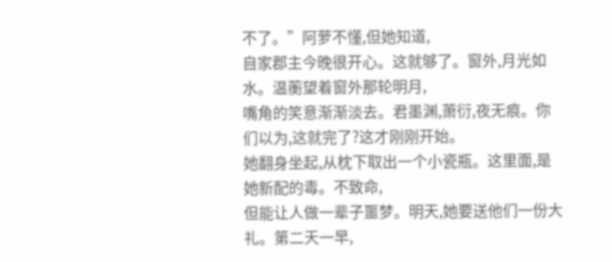不了。”阿萝不懂,但她知道,
自家郡主今晚很开心。这就够了。窗外,月光如水。温蘅望着窗外那轮明月,
嘴角的笑意渐渐淡去。君墨渊,萧衍,夜无痕。你们以为,这就完了?这才刚刚开始。
她翻身坐起,从枕下取出一个小瓷瓶。这里面,是她新配的毒。不致命,
但能让人做一辈子噩梦。明天,她要送他们一份大礼。第二天一早,